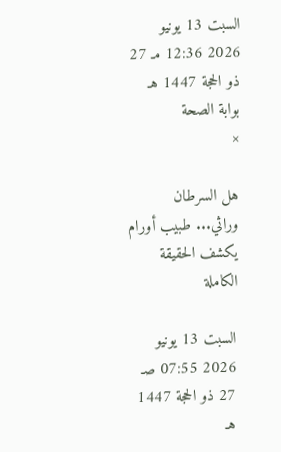السبت 13 يونيو 2026 12:36 مـ 27 ذو الحجة 1447 هـ
بوابة الصحة
×

هل السرطان وراثي... طبيب أورام يكشف الحقيقة الكاملة

السبت 13 يونيو 2026 07:55 صـ 27 ذو الحجة 1447 هـ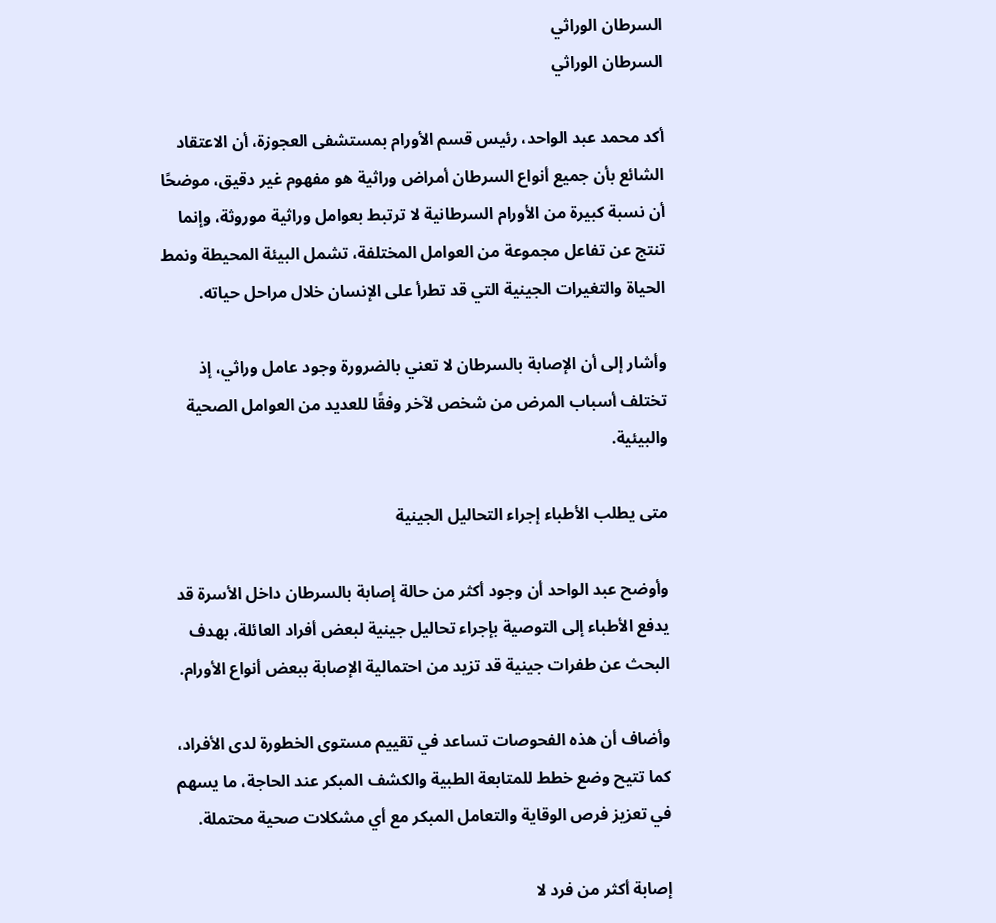السرطان الوراثي
السرطان الوراثي

أكد محمد عبد الواحد، رئيس قسم الأورام بمستشفى العجوزة، أن الاعتقاد الشائع بأن جميع أنواع السرطان أمراض وراثية هو مفهوم غير دقيق، موضحًا أن نسبة كبيرة من الأورام السرطانية لا ترتبط بعوامل وراثية موروثة، وإنما تنتج عن تفاعل مجموعة من العوامل المختلفة، تشمل البيئة المحيطة ونمط الحياة والتغيرات الجينية التي قد تطرأ على الإنسان خلال مراحل حياته.

وأشار إلى أن الإصابة بالسرطان لا تعني بالضرورة وجود عامل وراثي، إذ تختلف أسباب المرض من شخص لآخر وفقًا للعديد من العوامل الصحية والبيئية.

متى يطلب الأطباء إجراء التحاليل الجينية

وأوضح عبد الواحد أن وجود أكثر من حالة إصابة بالسرطان داخل الأسرة قد يدفع الأطباء إلى التوصية بإجراء تحاليل جينية لبعض أفراد العائلة، بهدف البحث عن طفرات جينية قد تزيد من احتمالية الإصابة ببعض أنواع الأورام.

وأضاف أن هذه الفحوصات تساعد في تقييم مستوى الخطورة لدى الأفراد، كما تتيح وضع خطط للمتابعة الطبية والكشف المبكر عند الحاجة، ما يسهم في تعزيز فرص الوقاية والتعامل المبكر مع أي مشكلات صحية محتملة.

إصابة أكثر من فرد لا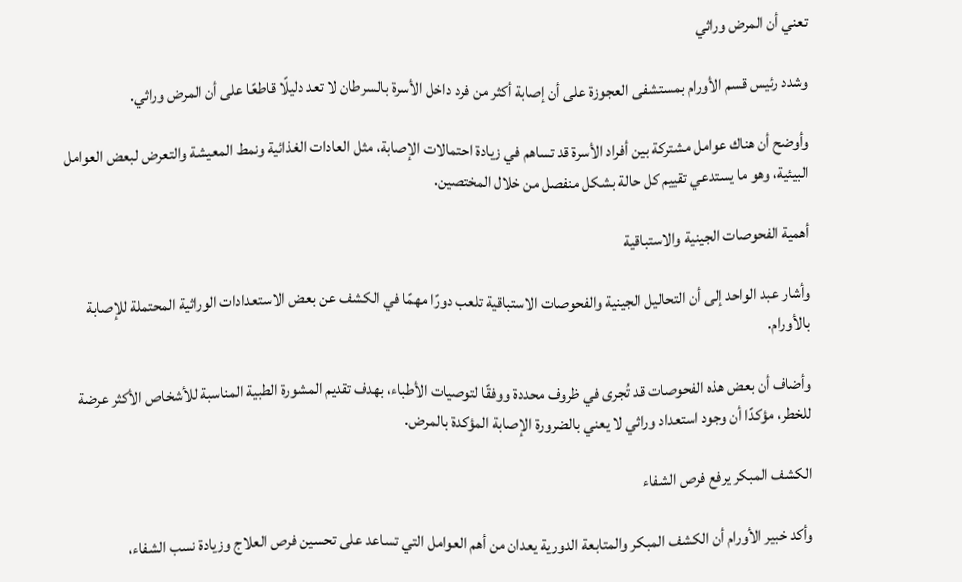تعني أن المرض وراثي

وشدد رئيس قسم الأورام بمستشفى العجوزة على أن إصابة أكثر من فرد داخل الأسرة بالسرطان لا تعد دليلًا قاطعًا على أن المرض وراثي.

وأوضح أن هناك عوامل مشتركة بين أفراد الأسرة قد تساهم في زيادة احتمالات الإصابة، مثل العادات الغذائية ونمط المعيشة والتعرض لبعض العوامل البيئية، وهو ما يستدعي تقييم كل حالة بشكل منفصل من خلال المختصين.

أهمية الفحوصات الجينية والاستباقية

وأشار عبد الواحد إلى أن التحاليل الجينية والفحوصات الاستباقية تلعب دورًا مهمًا في الكشف عن بعض الاستعدادات الوراثية المحتملة للإصابة بالأورام.

وأضاف أن بعض هذه الفحوصات قد تُجرى في ظروف محددة ووفقًا لتوصيات الأطباء، بهدف تقديم المشورة الطبية المناسبة للأشخاص الأكثر عرضة للخطر، مؤكدًا أن وجود استعداد وراثي لا يعني بالضرورة الإصابة المؤكدة بالمرض.

الكشف المبكر يرفع فرص الشفاء

وأكد خبير الأورام أن الكشف المبكر والمتابعة الدورية يعدان من أهم العوامل التي تساعد على تحسين فرص العلاج وزيادة نسب الشفاء،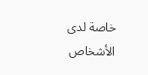خاصة لدى الأشخاص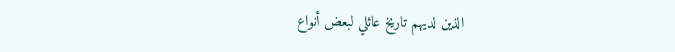الذين لديهم تاريخ عائلي لبعض أنواع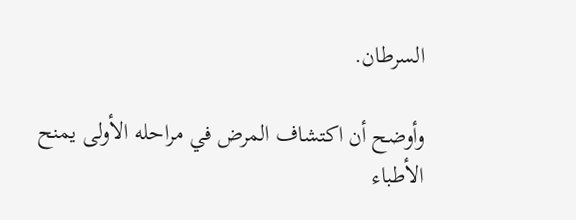السرطان.

وأوضح أن اكتشاف المرض في مراحله الأولى يمنح الأطباء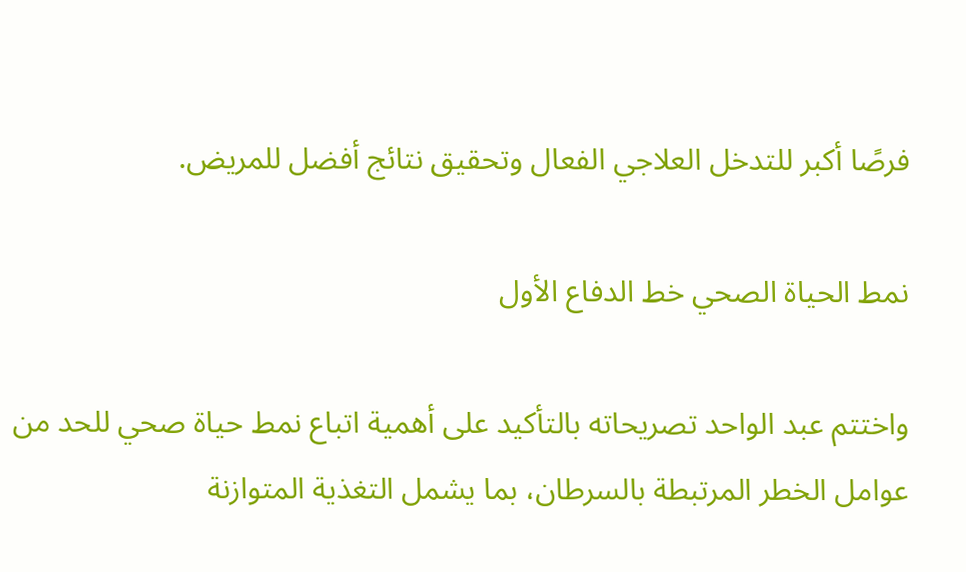فرصًا أكبر للتدخل العلاجي الفعال وتحقيق نتائج أفضل للمريض.

نمط الحياة الصحي خط الدفاع الأول

واختتم عبد الواحد تصريحاته بالتأكيد على أهمية اتباع نمط حياة صحي للحد من عوامل الخطر المرتبطة بالسرطان، بما يشمل التغذية المتوازنة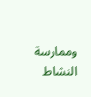وممارسة النشاط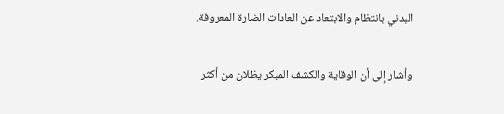البدني بانتظام والابتعاد عن العادات الضارة المعروفة.

وأشار إلى أن الوقاية والكشف المبكر يظلان من أكثر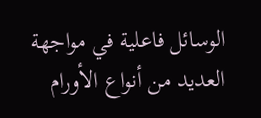الوسائل فاعلية في مواجهة العديد من أنواع الأورام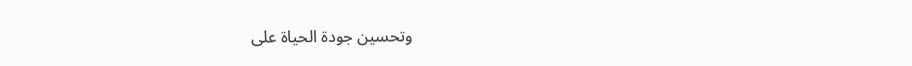وتحسين جودة الحياة على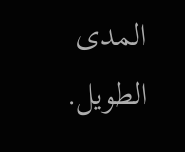المدى الطويل.